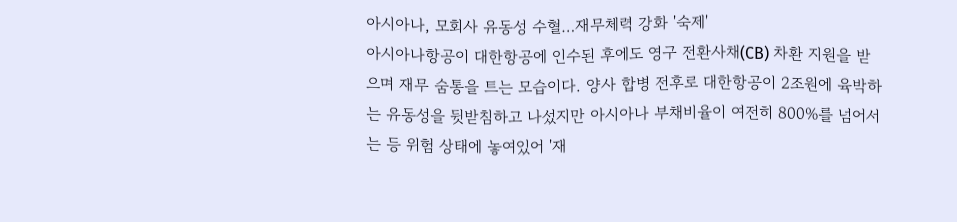아시아나, 모회사 유동성 수혈…재무체력 강화 '숙제'
아시아나항공이 대한항공에 인수된 후에도 영구 전환사채(CB) 차환 지원을 받으며 재무 숨통을 트는 모습이다. 양사 합병 전후로 대한항공이 2조원에 육박하는 유동성을 뒷받침하고 나섰지만 아시아나 부채비율이 여전히 800%를 넘어서는 등 위험 상태에 놓여있어 '재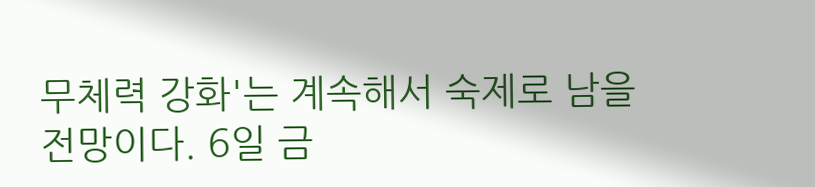무체력 강화'는 계속해서 숙제로 남을 전망이다. 6일 금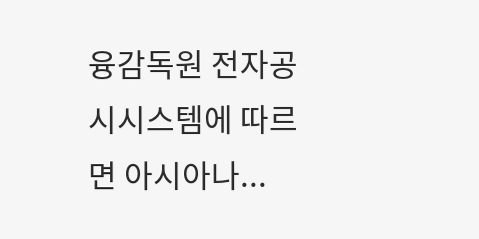융감독원 전자공시시스템에 따르면 아시아나...